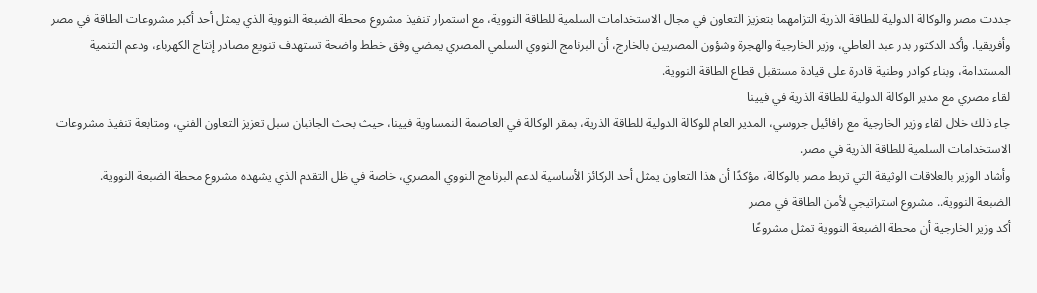جددت مصر والوكالة الدولية للطاقة الذرية التزامهما بتعزيز التعاون في مجال الاستخدامات السلمية للطاقة النووية، مع استمرار تنفيذ مشروع محطة الضبعة النووية الذي يمثل أحد أكبر مشروعات الطاقة في مصر وأفريقيا. وأكد الدكتور بدر عبد العاطي، وزير الخارجية والهجرة وشؤون المصريين بالخارج، أن البرنامج النووي السلمي المصري يمضي وفق خطط واضحة تستهدف تنويع مصادر إنتاج الكهرباء، ودعم التنمية المستدامة، وبناء كوادر وطنية قادرة على قيادة مستقبل قطاع الطاقة النووية.
لقاء مصري مع مدير الوكالة الدولية للطاقة الذرية في فيينا
جاء ذلك خلال لقاء وزير الخارجية مع رافائيل جروسي، المدير العام للوكالة الدولية للطاقة الذرية، بمقر الوكالة في العاصمة النمساوية فيينا، حيث بحث الجانبان سبل تعزيز التعاون الفني، ومتابعة تنفيذ مشروعات الاستخدامات السلمية للطاقة الذرية في مصر.
وأشاد الوزير بالعلاقات الوثيقة التي تربط مصر بالوكالة، مؤكدًا أن هذا التعاون يمثل أحد الركائز الأساسية لدعم البرنامج النووي المصري، خاصة في ظل التقدم الذي يشهده مشروع محطة الضبعة النووية.
الضبعة النووية.. مشروع استراتيجي لأمن الطاقة في مصر
أكد وزير الخارجية أن محطة الضبعة النووية تمثل مشروعًا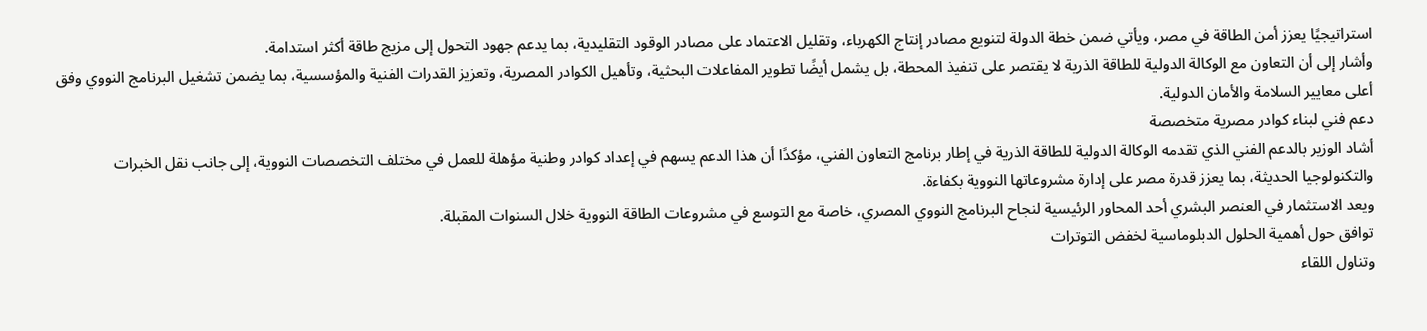استراتيجيًا يعزز أمن الطاقة في مصر، ويأتي ضمن خطة الدولة لتنويع مصادر إنتاج الكهرباء، وتقليل الاعتماد على مصادر الوقود التقليدية، بما يدعم جهود التحول إلى مزيج طاقة أكثر استدامة.
وأشار إلى أن التعاون مع الوكالة الدولية للطاقة الذرية لا يقتصر على تنفيذ المحطة، بل يشمل أيضًا تطوير المفاعلات البحثية، وتأهيل الكوادر المصرية، وتعزيز القدرات الفنية والمؤسسية، بما يضمن تشغيل البرنامج النووي وفق أعلى معايير السلامة والأمان الدولية.
دعم فني لبناء كوادر مصرية متخصصة
أشاد الوزير بالدعم الفني الذي تقدمه الوكالة الدولية للطاقة الذرية في إطار برنامج التعاون الفني، مؤكدًا أن هذا الدعم يسهم في إعداد كوادر وطنية مؤهلة للعمل في مختلف التخصصات النووية، إلى جانب نقل الخبرات والتكنولوجيا الحديثة، بما يعزز قدرة مصر على إدارة مشروعاتها النووية بكفاءة.
ويعد الاستثمار في العنصر البشري أحد المحاور الرئيسية لنجاح البرنامج النووي المصري، خاصة مع التوسع في مشروعات الطاقة النووية خلال السنوات المقبلة.
توافق حول أهمية الحلول الدبلوماسية لخفض التوترات
وتناول اللقاء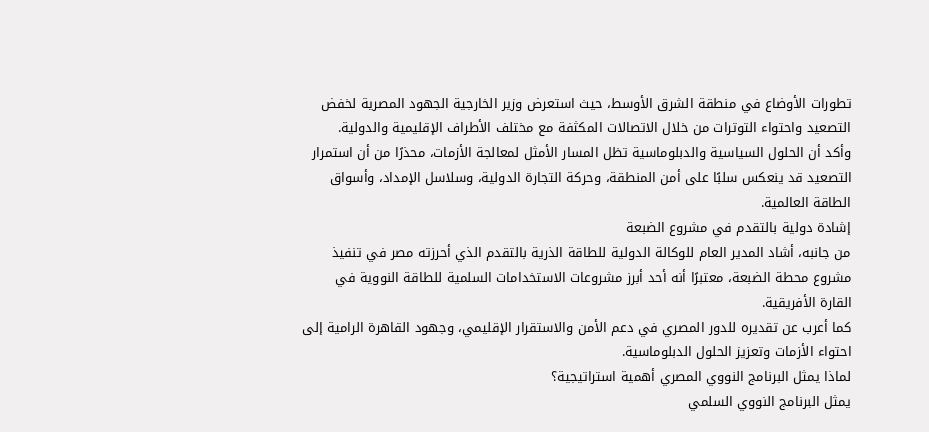تطورات الأوضاع في منطقة الشرق الأوسط، حيث استعرض وزير الخارجية الجهود المصرية لخفض التصعيد واحتواء التوترات من خلال الاتصالات المكثفة مع مختلف الأطراف الإقليمية والدولية.
وأكد أن الحلول السياسية والدبلوماسية تظل المسار الأمثل لمعالجة الأزمات، محذرًا من أن استمرار التصعيد قد ينعكس سلبًا على أمن المنطقة، وحركة التجارة الدولية، وسلاسل الإمداد، وأسواق الطاقة العالمية.
إشادة دولية بالتقدم في مشروع الضبعة
من جانبه، أشاد المدير العام للوكالة الدولية للطاقة الذرية بالتقدم الذي أحرزته مصر في تنفيذ مشروع محطة الضبعة، معتبرًا أنه أحد أبرز مشروعات الاستخدامات السلمية للطاقة النووية في القارة الأفريقية.
كما أعرب عن تقديره للدور المصري في دعم الأمن والاستقرار الإقليمي، وجهود القاهرة الرامية إلى احتواء الأزمات وتعزيز الحلول الدبلوماسية.
لماذا يمثل البرنامج النووي المصري أهمية استراتيجية؟
يمثل البرنامج النووي السلمي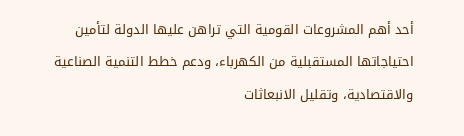أحد أهم المشروعات القومية التي تراهن عليها الدولة لتأمين احتياجاتها المستقبلية من الكهرباء، ودعم خطط التنمية الصناعية والاقتصادية، وتقليل الانبعاثات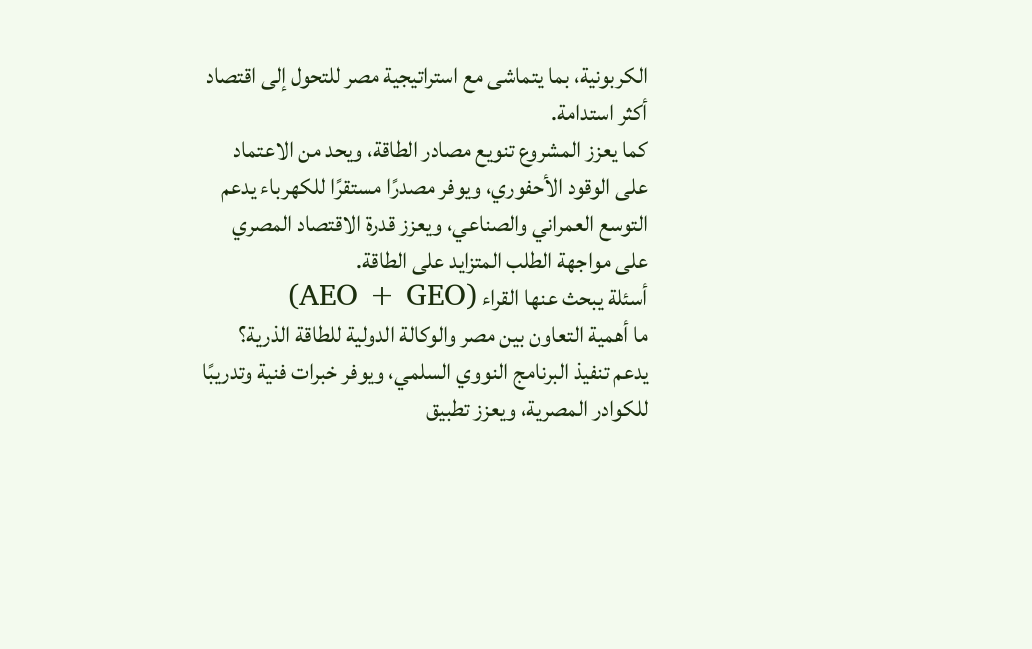الكربونية، بما يتماشى مع استراتيجية مصر للتحول إلى اقتصاد أكثر استدامة.
كما يعزز المشروع تنويع مصادر الطاقة، ويحد من الاعتماد على الوقود الأحفوري، ويوفر مصدرًا مستقرًا للكهرباء يدعم التوسع العمراني والصناعي، ويعزز قدرة الاقتصاد المصري على مواجهة الطلب المتزايد على الطاقة.
أسئلة يبحث عنها القراء (AEO + GEO)
ما أهمية التعاون بين مصر والوكالة الدولية للطاقة الذرية؟
يدعم تنفيذ البرنامج النووي السلمي، ويوفر خبرات فنية وتدريبًا للكوادر المصرية، ويعزز تطبيق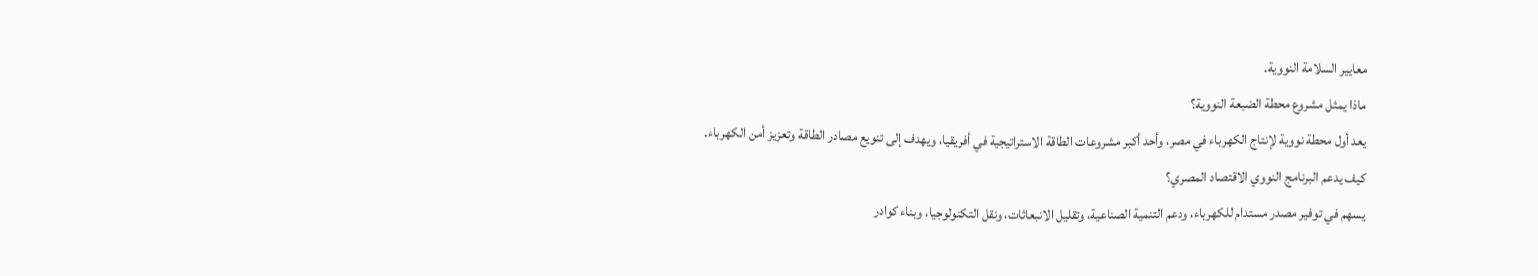معايير السلامة النووية.
ماذا يمثل مشروع محطة الضبعة النووية؟
يعد أول محطة نووية لإنتاج الكهرباء في مصر، وأحد أكبر مشروعات الطاقة الاستراتيجية في أفريقيا، ويهدف إلى تنويع مصادر الطاقة وتعزيز أمن الكهرباء.
كيف يدعم البرنامج النووي الاقتصاد المصري؟
يسهم في توفير مصدر مستدام للكهرباء، ودعم التنمية الصناعية، وتقليل الانبعاثات، ونقل التكنولوجيا، وبناء كوادر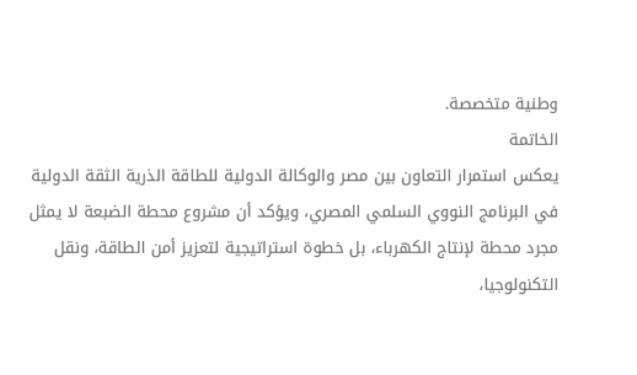وطنية متخصصة.
الخاتمة
يعكس استمرار التعاون بين مصر والوكالة الدولية للطاقة الذرية الثقة الدولية في البرنامج النووي السلمي المصري، ويؤكد أن مشروع محطة الضبعة لا يمثل مجرد محطة لإنتاج الكهرباء، بل خطوة استراتيجية لتعزيز أمن الطاقة، ونقل التكنولوجيا،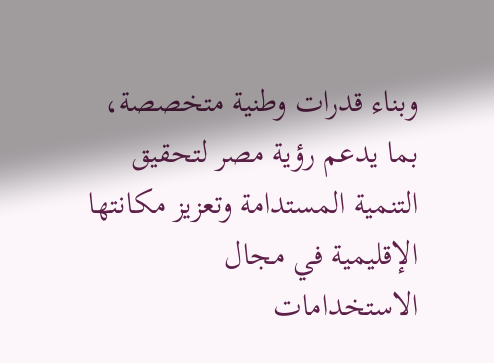وبناء قدرات وطنية متخصصة، بما يدعم رؤية مصر لتحقيق التنمية المستدامة وتعزيز مكانتها الإقليمية في مجال الاستخدامات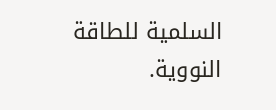السلمية للطاقة النووية.